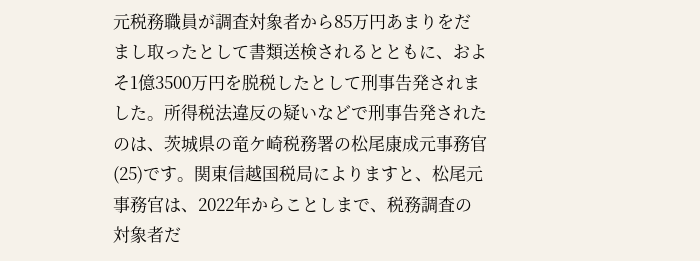元税務職員が調査対象者から85万円あまりをだまし取ったとして書類送検されるとともに、およそ1億3500万円を脱税したとして刑事告発されました。所得税法違反の疑いなどで刑事告発されたのは、茨城県の竜ケ崎税務署の松尾康成元事務官(25)です。関東信越国税局によりますと、松尾元事務官は、2022年からことしまで、税務調査の対象者だ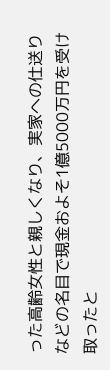った高齢女性と親しくなり、実家への仕送りなどの名目で現金およそ1億5000万円を受け取ったと